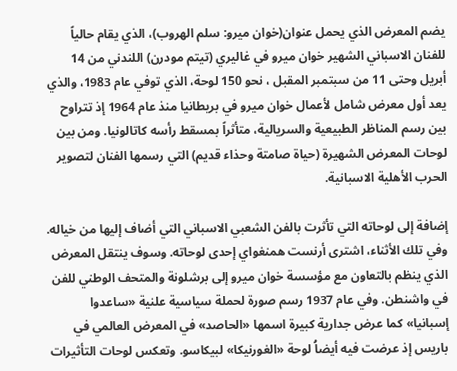يضم المعرض الذي يحمل عنوان(خوان ميرو: سلم الهروب)، الذي يقام حالياً للفنان الاسباني الشهير خوان ميرو في غاليري (تيتم مودرن) اللندني من 14 أبريل وحتى 11 من سبتمبر المقبل ، نحو 150 لوحة، الذي توفي عام 1983، والذي يعد أول معرض شامل لأعمال خوان ميرو في بريطانيا منذ عام 1964 إذ تتراوح بين رسم المناظر الطبيعية والسريالية، متأثراً بمسقط رأسه كاتالونيا. ومن بين لوحات المعرض الشهيرة (حياة صامتة وحذاء قديم) التي رسمها الفنان لتصوير الحرب الأهلية الاسبانية.

إضافة إلى لوحاته التي تأثرت بالفن الشعبي الاسباني التي أضاف إليها من خياله. وفي تلك الأثناء، اشترى أرنست همنغواي إحدى لوحاته. وسوف ينتقل المعرض الذي ينظم بالتعاون مع مؤسسة خوان ميرو إلى برشلونة والمتحف الوطني للفن في واشنطن. وفي عام 1937 رسم صورة لحملة سياسية علنية «ساعدوا إسبانيا» كما عرض جدارية كبيرة اسمها «الحاصد» في المعرض العالمي في باريس إذ عرضت فيه أيضاُ لوحة «الغورنيكا» لبيكاسو. وتعكس لوحات التأثيرات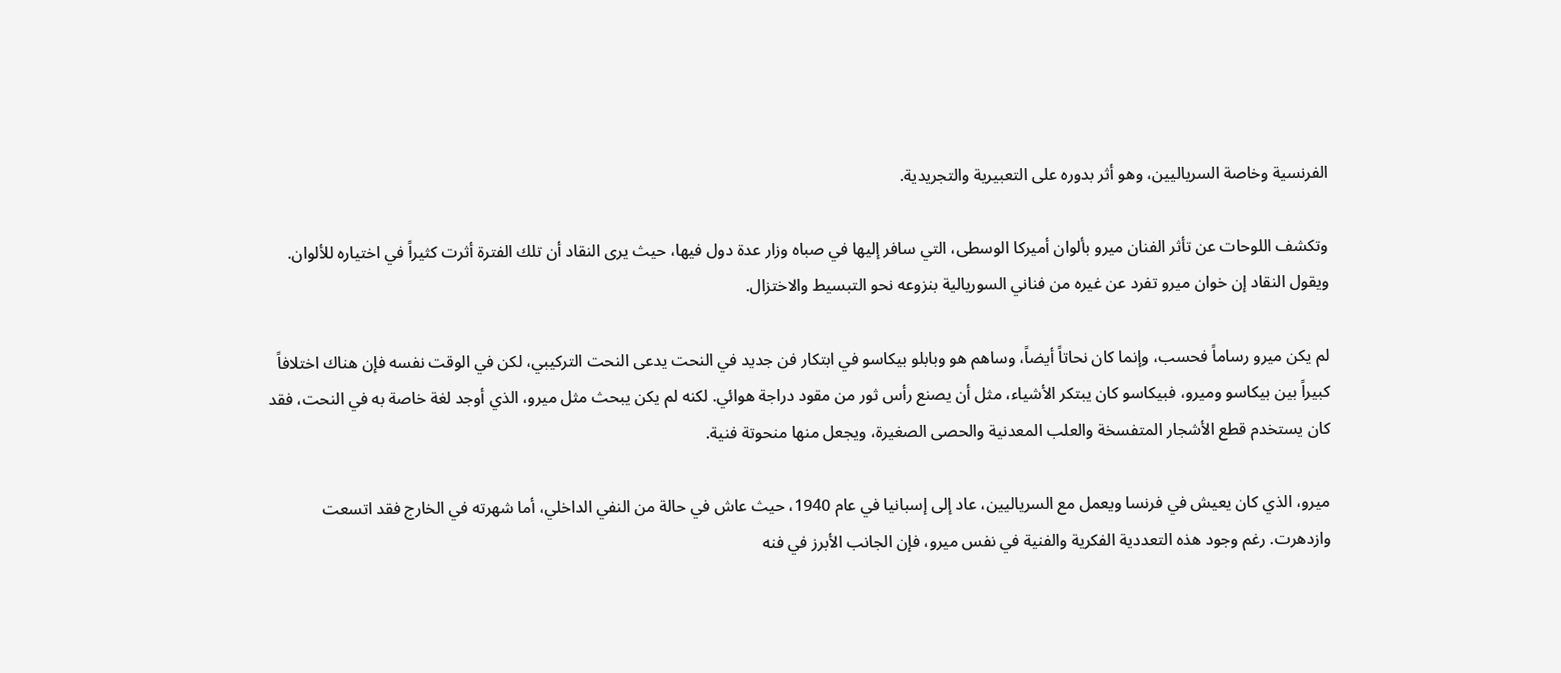الفرنسية وخاصة السرياليين، وهو أثر بدوره على التعبيرية والتجريدية.

وتكشف اللوحات عن تأثر الفنان ميرو بألوان أميركا الوسطى، التي سافر إليها في صباه وزار عدة دول فيها، حيث يرى النقاد أن تلك الفترة أثرت كثيراً في اختياره للألوان. ويقول النقاد إن خوان ميرو تفرد عن غيره من فناني السوريالية بنزوعه نحو التبسيط والاختزال.

لم يكن ميرو رساماً فحسب، وإنما كان نحاتاً أيضاً، وساهم هو وبابلو بيكاسو في ابتكار فن جديد في النحت يدعى النحت التركيبي، لكن في الوقت نفسه فإن هناك اختلافاً كبيراً بين بيكاسو وميرو، فبيكاسو كان يبتكر الأشياء، مثل أن يصنع رأس ثور من مقود دراجة هوائي. لكنه لم يكن يبحث مثل ميرو، الذي أوجد لغة خاصة به في النحت، فقد كان يستخدم قطع الأشجار المتفسخة والعلب المعدنية والحصى الصغيرة، ويجعل منها منحوتة فنية.

ميرو، الذي كان يعيش في فرنسا ويعمل مع السرياليين، عاد إلى إسبانيا في عام 1940، حيث عاش في حالة من النفي الداخلي، أما شهرته في الخارج فقد اتسعت وازدهرت. رغم وجود هذه التعددية الفكرية والفنية في نفس ميرو، فإن الجانب الأبرز في فنه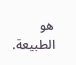هو الطبيعة.